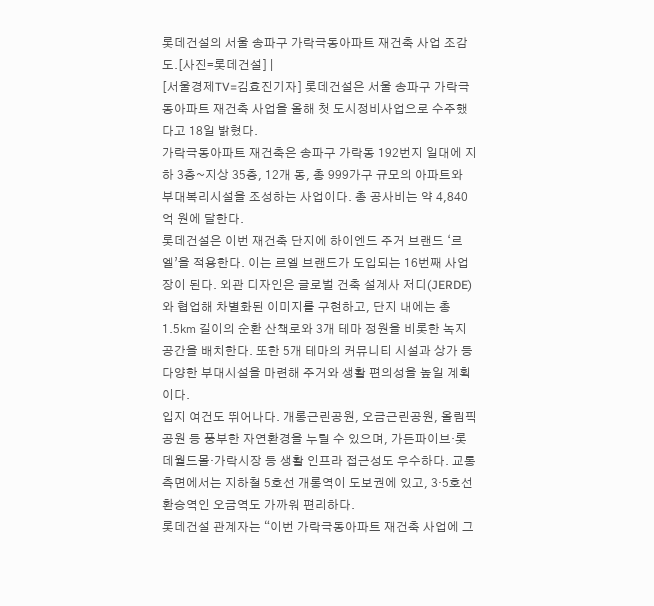롯데건설의 서울 송파구 가락극동아파트 재건축 사업 조감도.[사진=롯데건설] |
[서울경제TV=김효진기자] 롯데건설은 서울 송파구 가락극동아파트 재건축 사업을 올해 첫 도시정비사업으로 수주했다고 18일 밝혔다.
가락극동아파트 재건축은 송파구 가락동 192번지 일대에 지하 3층~지상 35층, 12개 동, 총 999가구 규모의 아파트와 부대복리시설을 조성하는 사업이다. 총 공사비는 약 4,840억 원에 달한다.
롯데건설은 이번 재건축 단지에 하이엔드 주거 브랜드 ‘르엘’을 적용한다. 이는 르엘 브랜드가 도입되는 16번째 사업장이 된다. 외관 디자인은 글로벌 건축 설계사 저디(JERDE)와 협업해 차별화된 이미지를 구현하고, 단지 내에는 총 1.5㎞ 길이의 순환 산책로와 3개 테마 정원을 비롯한 녹지 공간을 배치한다. 또한 5개 테마의 커뮤니티 시설과 상가 등 다양한 부대시설을 마련해 주거와 생활 편의성을 높일 계획이다.
입지 여건도 뛰어나다. 개롱근린공원, 오금근린공원, 올림픽공원 등 풍부한 자연환경을 누릴 수 있으며, 가든파이브·롯데월드몰·가락시장 등 생활 인프라 접근성도 우수하다. 교통 측면에서는 지하철 5호선 개롱역이 도보권에 있고, 3·5호선 환승역인 오금역도 가까워 편리하다.
롯데건설 관계자는 “이번 가락극동아파트 재건축 사업에 그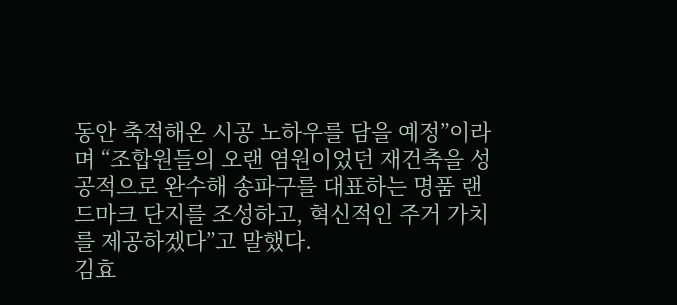동안 축적해온 시공 노하우를 담을 예정”이라며 “조합원들의 오랜 염원이었던 재건축을 성공적으로 완수해 송파구를 대표하는 명품 랜드마크 단지를 조성하고, 혁신적인 주거 가치를 제공하겠다”고 말했다.
김효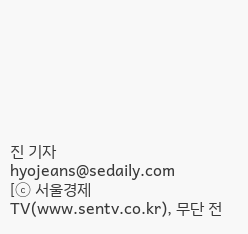진 기자 hyojeans@sedaily.com
[ⓒ 서울경제TV(www.sentv.co.kr), 무단 전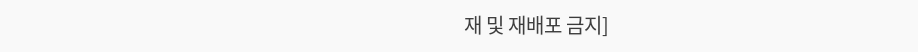재 및 재배포 금지]